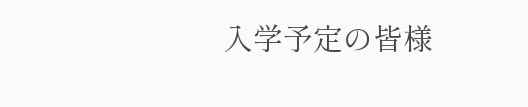入学予定の皆様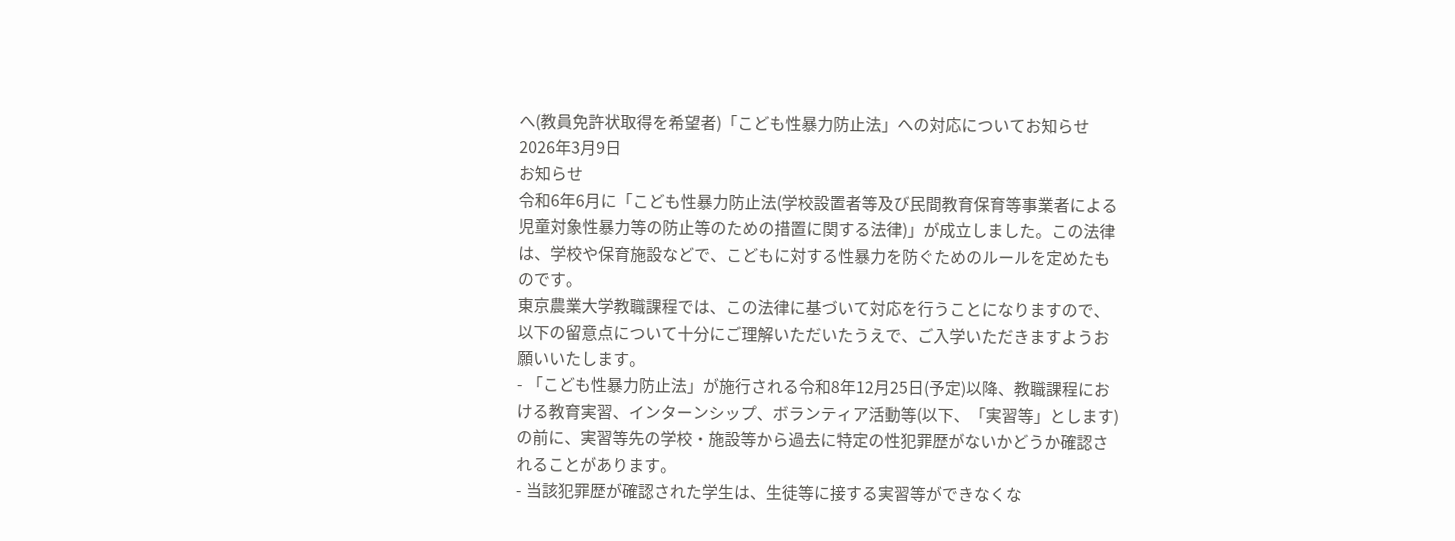へ(教員免許状取得を希望者)「こども性暴力防止法」への対応についてお知らせ
2026年3月9日
お知らせ
令和6年6月に「こども性暴力防止法(学校設置者等及び民間教育保育等事業者による児童対象性暴力等の防止等のための措置に関する法律)」が成立しました。この法律は、学校や保育施設などで、こどもに対する性暴力を防ぐためのルールを定めたものです。
東京農業大学教職課程では、この法律に基づいて対応を行うことになりますので、以下の留意点について十分にご理解いただいたうえで、ご入学いただきますようお願いいたします。
- 「こども性暴力防止法」が施行される令和8年12月25日(予定)以降、教職課程における教育実習、インターンシップ、ボランティア活動等(以下、「実習等」とします)の前に、実習等先の学校・施設等から過去に特定の性犯罪歴がないかどうか確認されることがあります。
- 当該犯罪歴が確認された学生は、生徒等に接する実習等ができなくな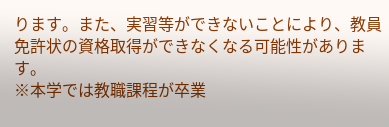ります。また、実習等ができないことにより、教員免許状の資格取得ができなくなる可能性があります。
※本学では教職課程が卒業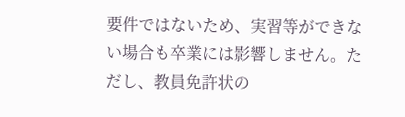要件ではないため、実習等ができない場合も卒業には影響しません。ただし、教員免許状の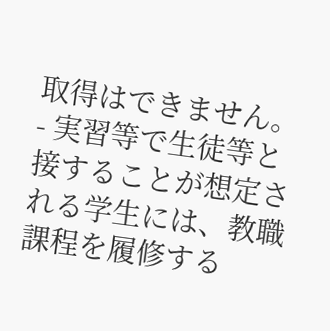取得はできません。 - 実習等で生徒等と接することが想定される学生には、教職課程を履修する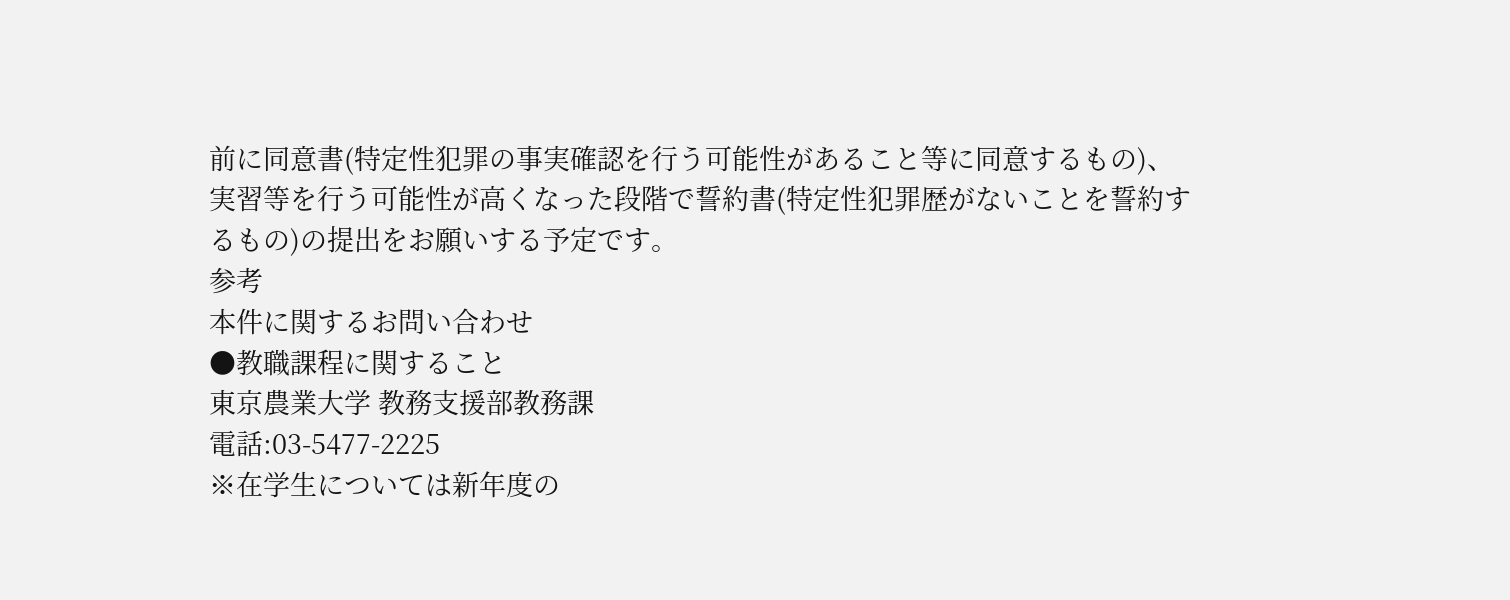前に同意書(特定性犯罪の事実確認を行う可能性があること等に同意するもの)、実習等を行う可能性が高くなった段階で誓約書(特定性犯罪歴がないことを誓約するもの)の提出をお願いする予定です。
参考
本件に関するお問い合わせ
●教職課程に関すること
東京農業大学 教務支援部教務課
電話:03-5477-2225
※在学生については新年度の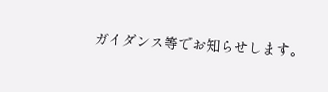ガイダンス等でお知らせします。